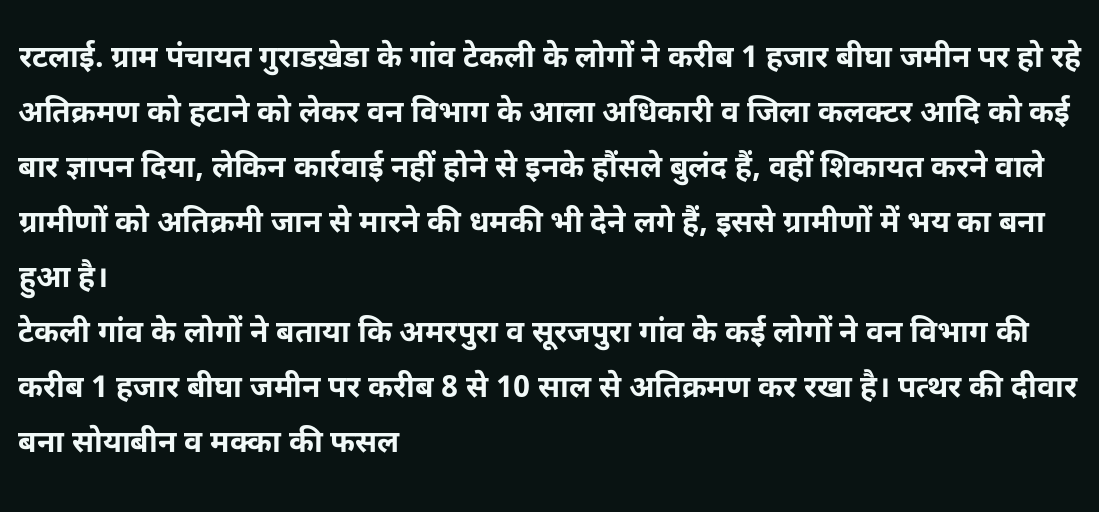रटलाई. ग्राम पंचायत गुराडख़ेडा के गांव टेकली के लोगों ने करीब 1 हजार बीघा जमीन पर हो रहे अतिक्रमण को हटाने को लेकर वन विभाग के आला अधिकारी व जिला कलक्टर आदि को कई बार ज्ञापन दिया, लेकिन कार्रवाई नहीं होने से इनके हौंसले बुलंद हैं, वहीं शिकायत करने वाले ग्रामीणों को अतिक्रमी जान से मारने की धमकी भी देने लगे हैं, इससे ग्रामीणों में भय का बना हुआ है।
टेकली गांव के लोगों ने बताया कि अमरपुरा व सूरजपुरा गांव के कई लोगों ने वन विभाग की करीब 1 हजार बीघा जमीन पर करीब 8 से 10 साल से अतिक्रमण कर रखा है। पत्थर की दीवार बना सोयाबीन व मक्का की फसल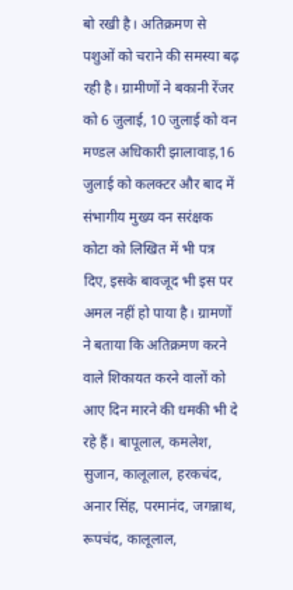बो रखी है। अतिक्रमण से पशुओं को चराने की समस्या बढ़ रही है। ग्रामीणों ने बकानी रेंजर को 6 जुलाई, 10 जुलाई को वन मण्डल अधिकारी झालावाड़,16 जुलाई को कलक्टर और बाद में संभागीय मुख्य वन सरंक्षक कोटा को लिखित में भी पत्र दिए, इसके बावजूद भी इस पर अमल नहीं हो पाया है। ग्रामणों ने बताया कि अतिक्रमण करने वाले शिकायत करने वालों को आए दिन मारने की धमकी भी दे रहे हैं। बापूलाल, कमलेश, सुजान, कालूलाल, हरकचंद, अनार सिंह, परमानंद, जगन्नाथ, रूपचंद, कालूलाल,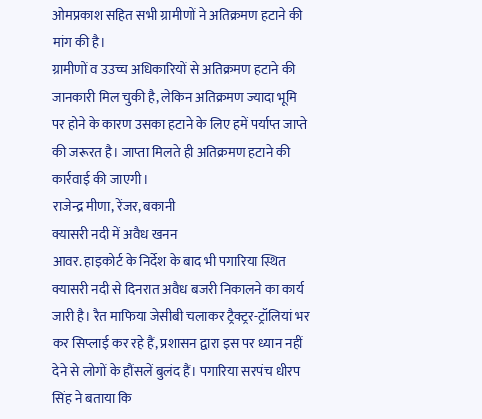ओमप्रकाश सहित सभी ग्रामीणों ने अतिक्रमण हटाने की मांग की है।
ग्रामीणों व उउच्च अधिकारियों से अतिक्रमण हटाने की जानकारी मिल चुकी है, लेकिन अतिक्रमण ज्यादा भूमि पर होने के कारण उसका हटाने के लिए हमें पर्याप्त जाप्ते की जरूरत है। जाप्ता मिलते ही अतिक्रमण हटाने की कार्रवाई की जाएगी।
राजेन्द्र मीणा, रेंजर, बकानी
क्यासरी नदी में अवैध खनन
आवर. हाइकोर्ट के निर्देश के बाद भी पगारिया स्थित क्यासरी नदी से दिनरात अवैध बजरी निकालने का कार्य जारी है। रैत माफिया जेसीबी चलाकर ट्रैक्ट्रर-ट्रॉलियां भर कर सिप्लाई कर रहे हैं, प्रशासन द्वारा इस पर ध्यान नहीं देने से लोगों के हौंसलें बुलंद हैं। पगारिया सरपंच धीरप सिंह ने बताया कि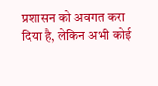प्रशासन को अवगत करा दिया है, लेकिन अभी कोई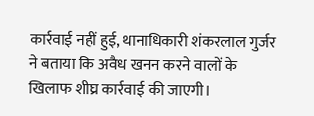कार्रवाई नहीं हुई, थानाधिकारी शंकरलाल गुर्जर ने बताया कि अवैध खनन करने वालों के खिलाफ शीघ्र कार्रवाई की जाएगी।